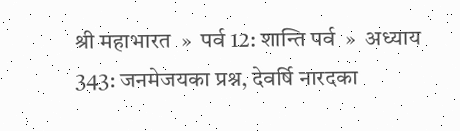श्री महाभारत  »  पर्व 12: शान्ति पर्व  »  अध्याय 343: जनमेजयका प्रश्न, देवर्षि नारदका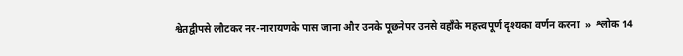श्वेतद्वीपसे लौटकर नर-नारायणके पास जाना और उनके पूछनेपर उनसे वहाँके महत्त्वपूर्ण दृश्यका वर्णन करना  »  श्लोक 14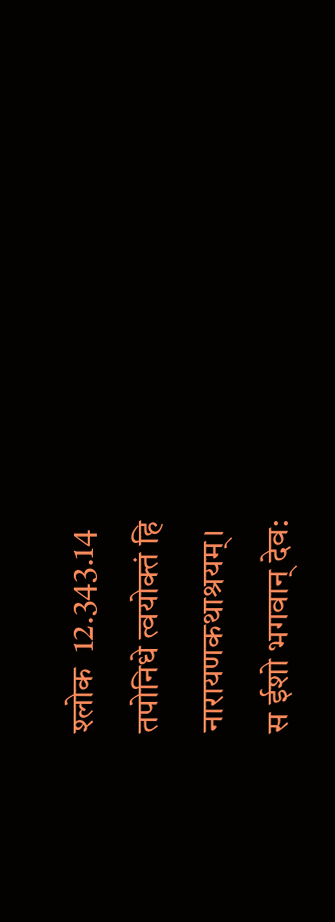श्लोक  12.343.14
तपोनिधे त्वयोक्तं हि नारायणकथाश्रयम्।
स ईशो भगवान् देव: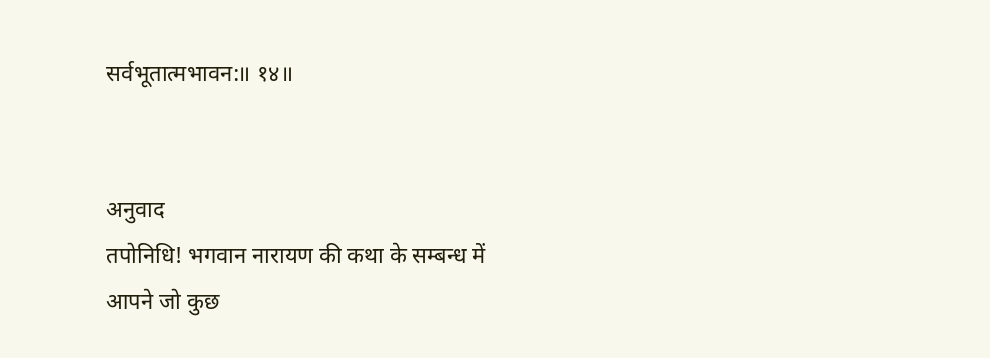सर्वभूतात्मभावन:॥ १४॥


अनुवाद
तपोनिधि! भगवान नारायण की कथा के सम्बन्ध में आपने जो कुछ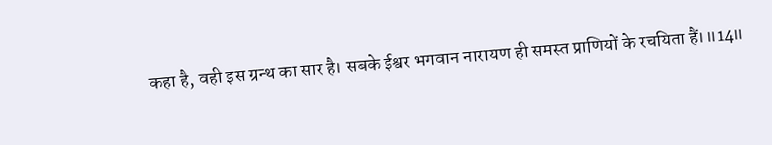कहा है, वही इस ग्रन्थ का सार है। सबके ईश्वर भगवान नारायण ही समस्त प्राणियों के रचयिता हैं।॥14॥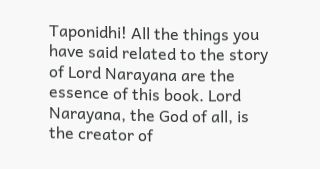Taponidhi! All the things you have said related to the story of Lord Narayana are the essence of this book. Lord Narayana, the God of all, is the creator of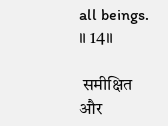all beings. ॥ 14॥

 समीक्षित और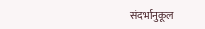संदर्भानुकूल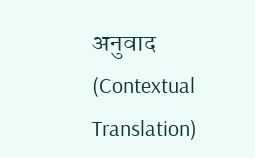अनुवाद (Contextual Translation)